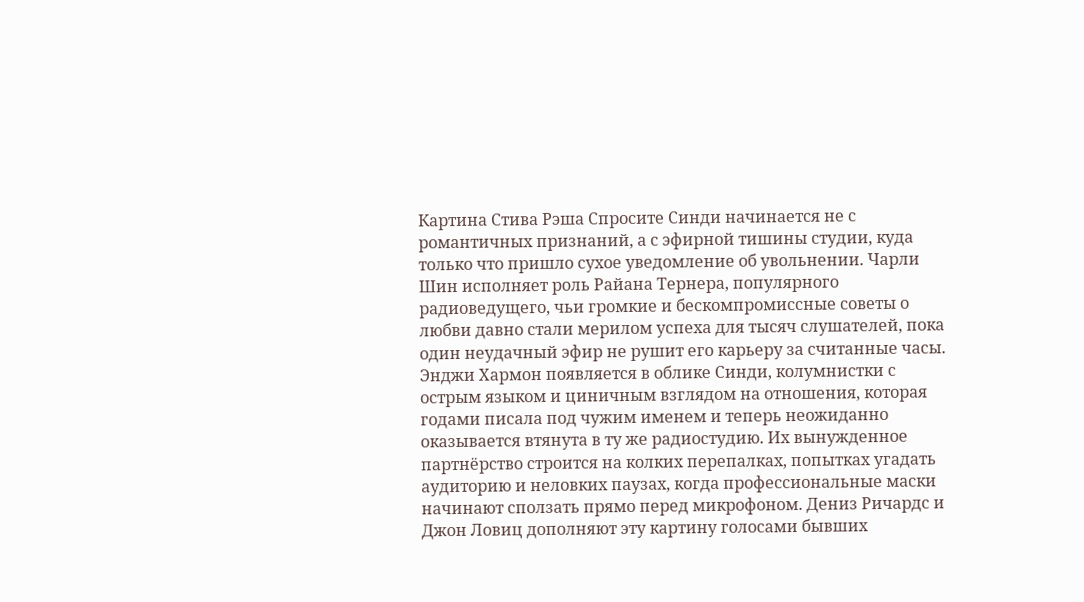Картина Стива Рэша Спросите Синди начинается не с романтичных признаний, а с эфирной тишины студии, куда только что пришло сухое уведомление об увольнении. Чарли Шин исполняет роль Райана Тернера, популярного радиоведущего, чьи громкие и бескомпромиссные советы о любви давно стали мерилом успеха для тысяч слушателей, пока один неудачный эфир не рушит его карьеру за считанные часы. Энджи Хармон появляется в облике Синди, колумнистки с острым языком и циничным взглядом на отношения, которая годами писала под чужим именем и теперь неожиданно оказывается втянута в ту же радиостудию. Их вынужденное партнёрство строится на колких перепалках, попытках угадать аудиторию и неловких паузах, когда профессиональные маски начинают сползать прямо перед микрофоном. Дениз Ричардс и Джон Ловиц дополняют эту картину голосами бывших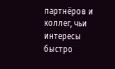партнёров и коллег, чьи интересы быстро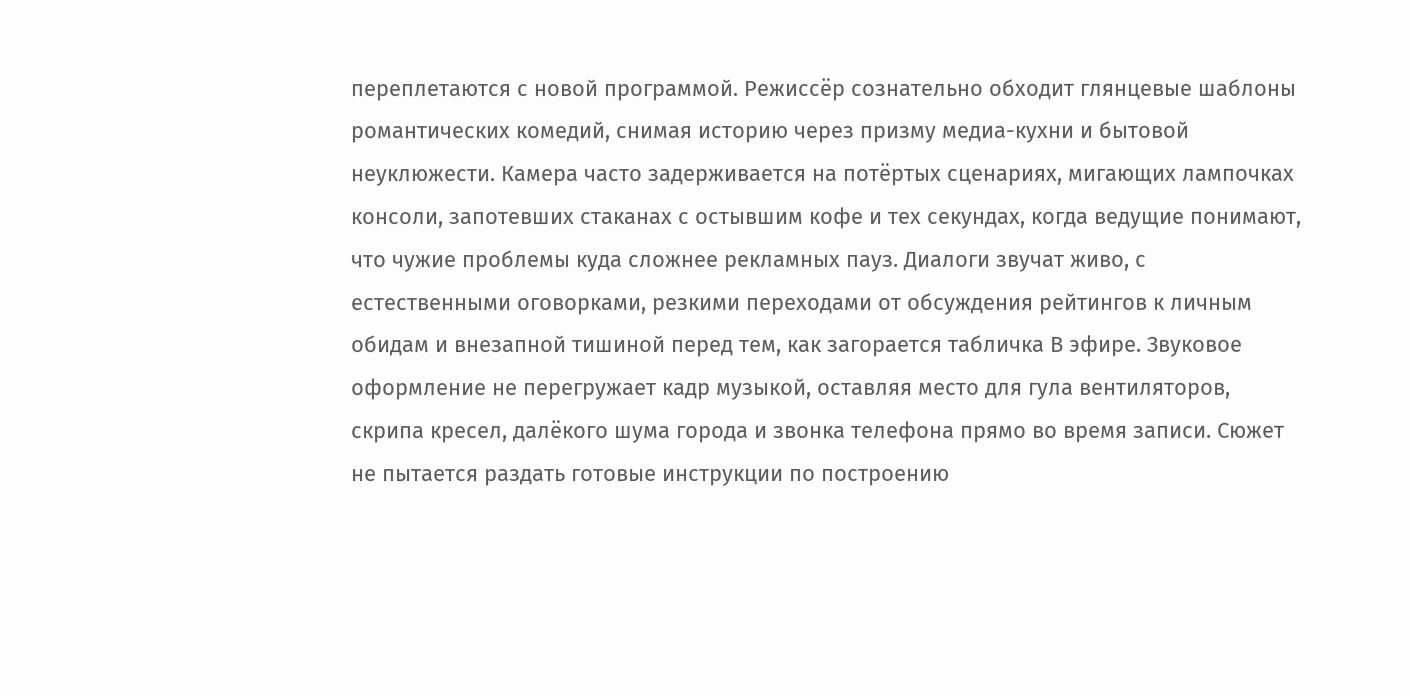переплетаются с новой программой. Режиссёр сознательно обходит глянцевые шаблоны романтических комедий, снимая историю через призму медиа-кухни и бытовой неуклюжести. Камера часто задерживается на потёртых сценариях, мигающих лампочках консоли, запотевших стаканах с остывшим кофе и тех секундах, когда ведущие понимают, что чужие проблемы куда сложнее рекламных пауз. Диалоги звучат живо, с естественными оговорками, резкими переходами от обсуждения рейтингов к личным обидам и внезапной тишиной перед тем, как загорается табличка В эфире. Звуковое оформление не перегружает кадр музыкой, оставляя место для гула вентиляторов, скрипа кресел, далёкого шума города и звонка телефона прямо во время записи. Сюжет не пытается раздать готовые инструкции по построению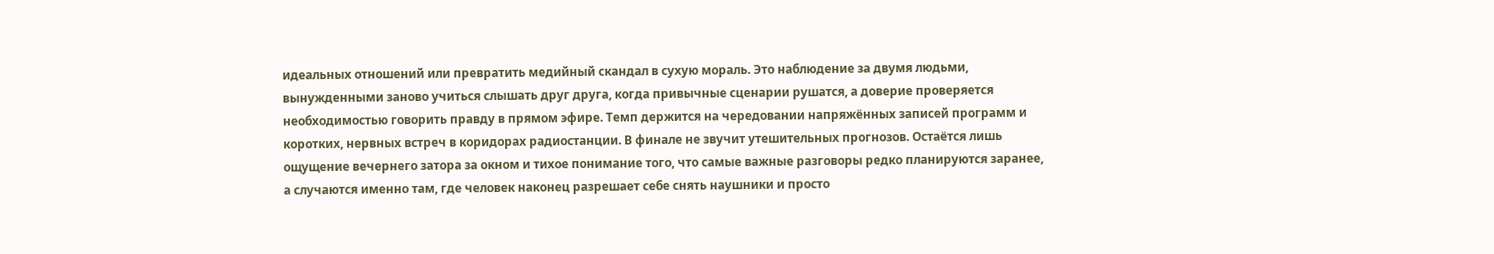идеальных отношений или превратить медийный скандал в сухую мораль. Это наблюдение за двумя людьми, вынужденными заново учиться слышать друг друга, когда привычные сценарии рушатся, а доверие проверяется необходимостью говорить правду в прямом эфире. Темп держится на чередовании напряжённых записей программ и коротких, нервных встреч в коридорах радиостанции. В финале не звучит утешительных прогнозов. Остаётся лишь ощущение вечернего затора за окном и тихое понимание того, что самые важные разговоры редко планируются заранее, а случаются именно там, где человек наконец разрешает себе снять наушники и просто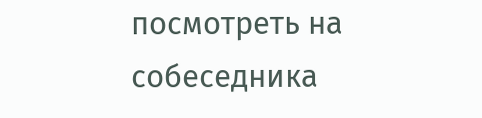посмотреть на собеседника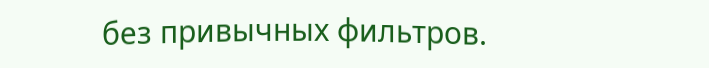без привычных фильтров.